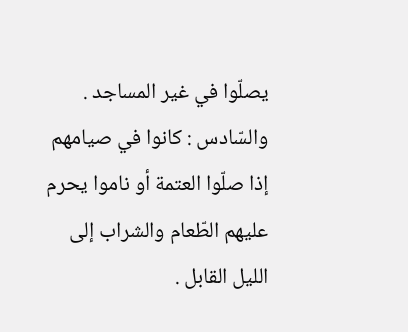يصلّوا في غير المساجد .
والسّادس : كانوا في صيامهم إذا صلّوا العتمة أو ناموا يحرم عليهم الطّعام والشراب إلى الليل القابل .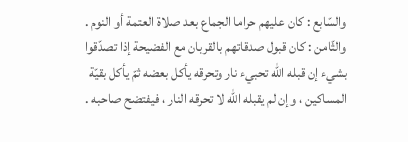والسّابع : كان عليهم حراما الجماع بعد صلاة العتمة أو النوم .
والثّامن : كان قبول صدقاتهم بالقربان مع الفضيحة إذا تصدّقوا بشيء إن قبله اللّه تحبيء نار وتحرقه يأكل بعضه ثمّ يأكل بقيّة المساكين ، وإن لم يقبله اللّه لا تحرقه النار ، فيفتضح صاحبه .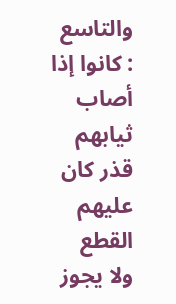والتاسع : كانوا إذا أصاب ثيابهم قذر كان عليهم القطع ولا يجوز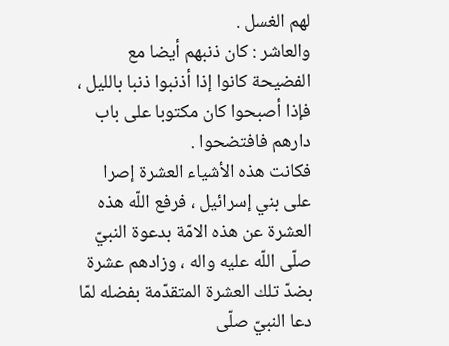لهم الغسل .
والعاشر : كان ذنبهم أيضا مع الفضيحة كانوا إذا أذنبوا ذنبا بالليل ، فإذا أصبحوا كان مكتوبا على باب دارهم فافتضحوا .
فكانت هذه الأشياء العشرة إصرا على بني إسرائيل ، فرفع اللّه هذه العشرة عن هذه الامّة بدعوة النبيّ صلّى اللّه عليه واله ، وزادهم عشرة بضدّ تلك العشرة المتقدّمة بفضله لمّا دعا النبيّ صلّى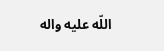اللّه عليه واله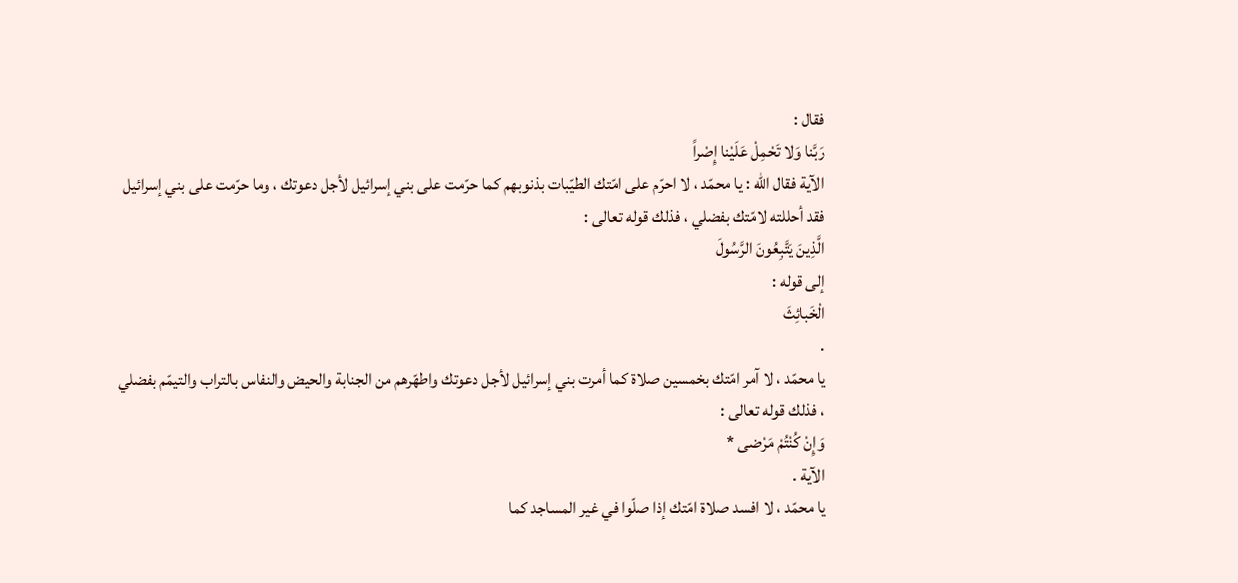فقال :
رَبَّنا وَلا تَحْمِلْ عَلَيْنا إِصْراً
الآية فقال اللّه : يا محمّد ، لا احرّم على امّتك الطيّبات بذنوبهم كما حرّمت على بني إسرائيل لأجل دعوتك ، وما حرّمت على بني إسرائيل فقد أحللته لامّتك بفضلي ، فذلك قوله تعالى :
الَّذِينَ يَتَّبِعُونَ الرَّسُولَ
إلى قوله :
الْخَبائِثَ
.
يا محمّد ، لا آمر امّتك بخمسين صلاة كما أمرت بني إسرائيل لأجل دعوتك واطهّرهم من الجنابة والحيض والنفاس بالتراب والتيمّم بفضلي ، فذلك قوله تعالى :
وَإِنْ كُنْتُمْ مَرْضى *
الآية .
يا محمّد ، لا افسد صلاة امّتك إذا صلّوا في غير المساجد كما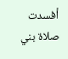أفسدت صلاة بني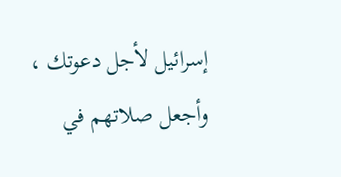إسرائيل لأجل دعوتك ، وأجعل صلاتهم في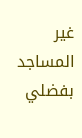غير المساجد بفضلي